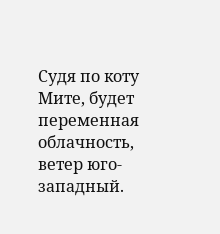Судя по коту Мите, будет переменная облачность, ветер юго-западный.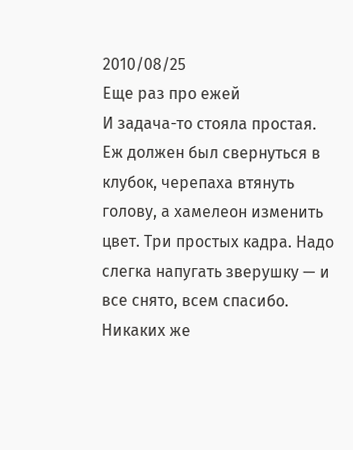2010/08/25
Еще раз про ежей
И задача-то стояла простая. Еж должен был свернуться в клубок, черепаха втянуть голову, а хамелеон изменить цвет. Три простых кадра. Надо слегка напугать зверушку — и все снято, всем спасибо. Никаких же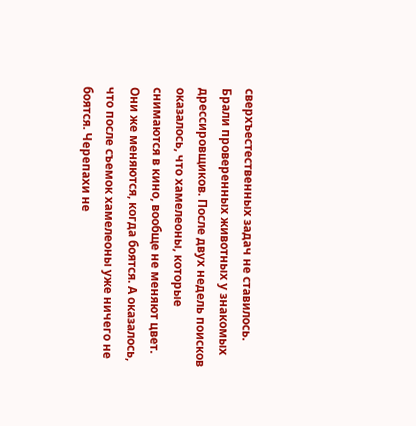сверхъестественных задач не ставилось.
Брали проверенных животных у знакомых дрессировщиков. После двух недель поисков оказалось, что хамелеоны, которые снимаются в кино, вообще не меняют цвет. Они же меняются, когда боятся. А оказалось, что после съемок хамелеоны уже ничего не боятся. Черепахи не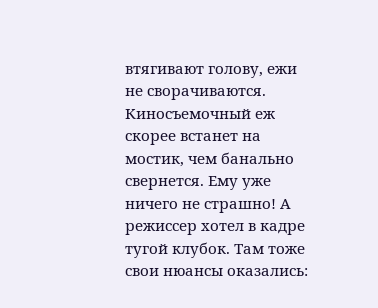втягивают голову, ежи не сворачиваются. Киносъемочный еж скорее встанет на мостик, чем банально свернется. Ему уже ничего не страшно! А режиссер хотел в кадре тугой клубок. Там тоже свои нюансы оказались: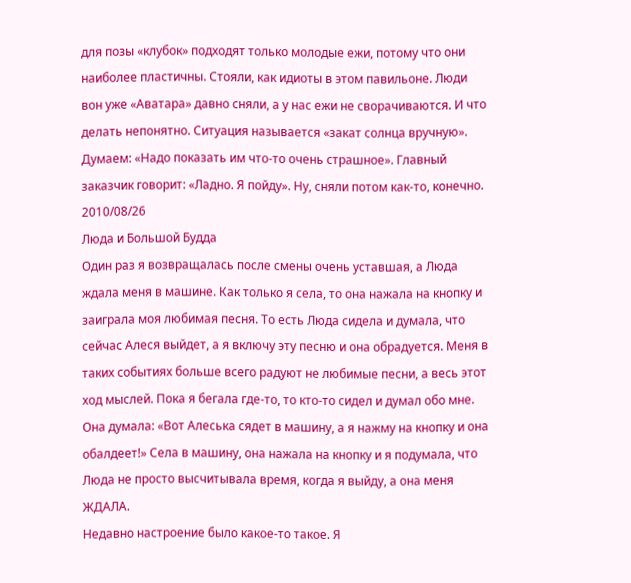для позы «клубок» подходят только молодые ежи, потому что они наиболее пластичны. Стояли, как идиоты в этом павильоне. Люди вон уже «Аватара» давно сняли, а у нас ежи не сворачиваются. И что делать непонятно. Ситуация называется «закат солнца вручную». Думаем: «Надо показать им что-то очень страшное». Главный заказчик говорит: «Ладно. Я пойду». Ну, сняли потом как-то, конечно.
2010/08/26
Люда и Большой Будда
Один раз я возвращалась после смены очень уставшая, а Люда ждала меня в машине. Как только я села, то она нажала на кнопку и заиграла моя любимая песня. То есть Люда сидела и думала, что сейчас Алеся выйдет, а я включу эту песню и она обрадуется. Меня в таких событиях больше всего радуют не любимые песни, а весь этот ход мыслей. Пока я бегала где-то, то кто-то сидел и думал обо мне. Она думала: «Вот Алеська сядет в машину, а я нажму на кнопку и она обалдеет!» Села в машину, она нажала на кнопку и я подумала, что Люда не просто высчитывала время, когда я выйду, а она меня ЖДАЛА.
Недавно настроение было какое-то такое. Я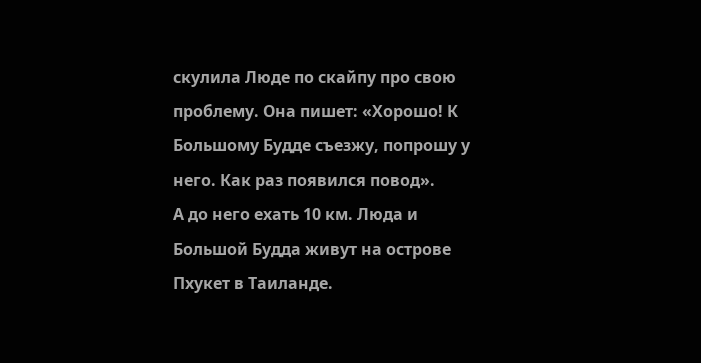скулила Люде по скайпу про свою проблему. Она пишет: «Хорошо! К Большому Будде съезжу, попрошу у него. Как раз появился повод».
А до него ехать 10 км. Люда и Большой Будда живут на острове Пхукет в Таиланде.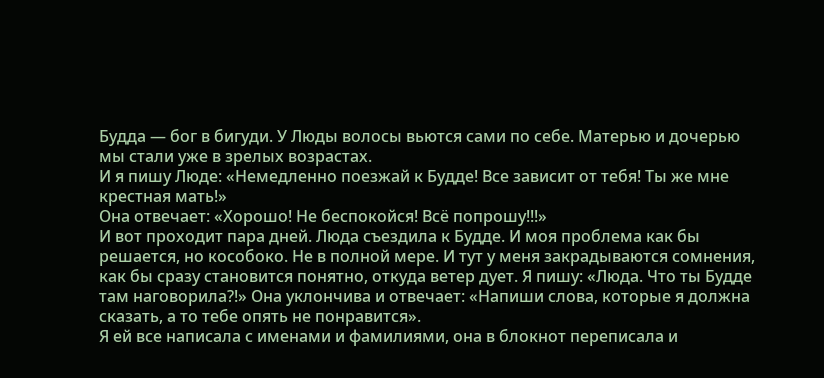Будда — бог в бигуди. У Люды волосы вьются сами по себе. Матерью и дочерью мы стали уже в зрелых возрастах.
И я пишу Люде: «Немедленно поезжай к Будде! Все зависит от тебя! Ты же мне крестная мать!»
Она отвечает: «Хорошо! Не беспокойся! Всё попрошу!!!»
И вот проходит пара дней. Люда съездила к Будде. И моя проблема как бы решается, но кособоко. Не в полной мере. И тут у меня закрадываются сомнения, как бы сразу становится понятно, откуда ветер дует. Я пишу: «Люда. Что ты Будде там наговорила?!» Она уклончива и отвечает: «Напиши слова, которые я должна сказать, а то тебе опять не понравится».
Я ей все написала с именами и фамилиями, она в блокнот переписала и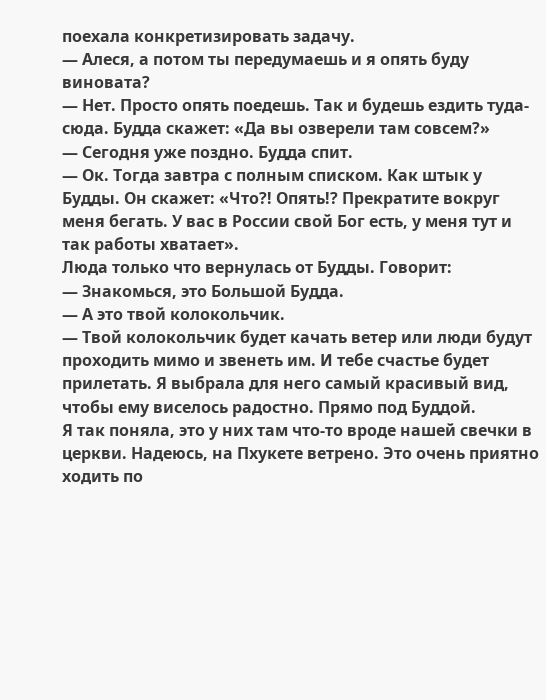поехала конкретизировать задачу.
— Алеся, а потом ты передумаешь и я опять буду виновата?
— Нет. Просто опять поедешь. Так и будешь ездить туда-сюда. Будда скажет: «Да вы озверели там совсем?»
— Сегодня уже поздно. Будда спит.
— Ок. Тогда завтра с полным списком. Как штык у Будды. Он скажет: «Что?! Опять!? Прекратите вокруг меня бегать. У вас в России свой Бог есть, у меня тут и так работы хватает».
Люда только что вернулась от Будды. Говорит:
— Знакомься, это Большой Будда.
— А это твой колокольчик.
— Твой колокольчик будет качать ветер или люди будут проходить мимо и звенеть им. И тебе счастье будет прилетать. Я выбрала для него самый красивый вид, чтобы ему виселось радостно. Прямо под Буддой.
Я так поняла, это у них там что-то вроде нашей свечки в церкви. Надеюсь, на Пхукете ветрено. Это очень приятно ходить по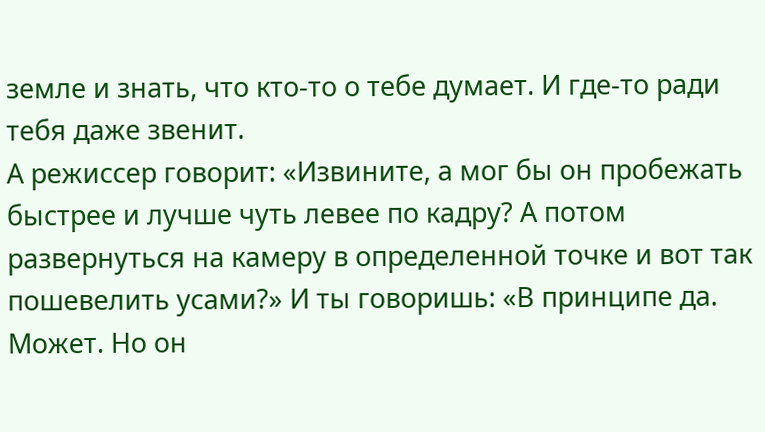земле и знать, что кто-то о тебе думает. И где-то ради тебя даже звенит.
А режиссер говорит: «Извините, а мог бы он пробежать быстрее и лучше чуть левее по кадру? А потом развернуться на камеру в определенной точке и вот так пошевелить усами?» И ты говоришь: «В принципе да. Может. Но он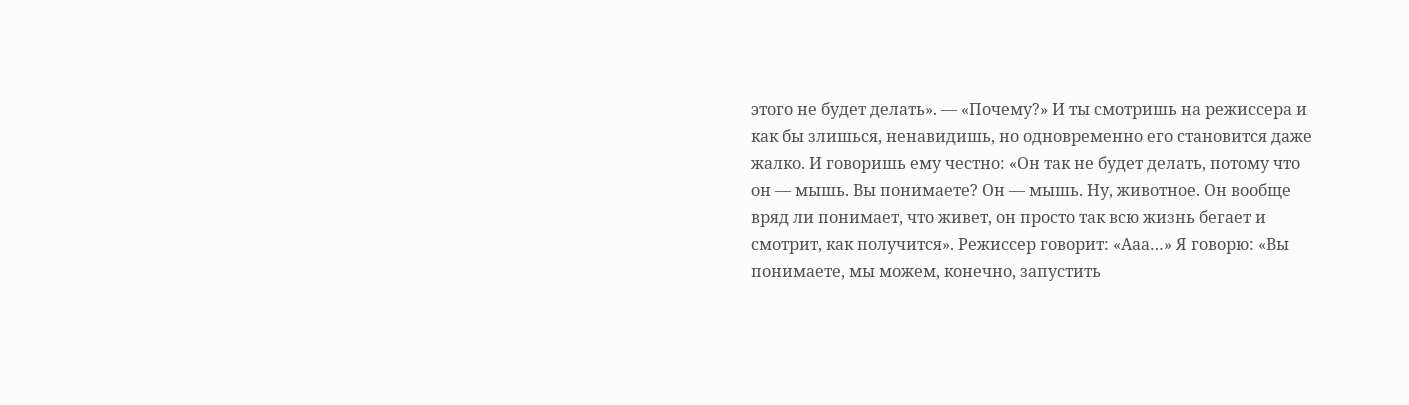этого не будет делать». — «Почему?» И ты смотришь на режиссера и как бы злишься, ненавидишь, но одновременно его становится даже жалко. И говоришь ему честно: «Он так не будет делать, потому что он — мышь. Вы понимаете? Он — мышь. Ну, животное. Он вообще вряд ли понимает, что живет, он просто так всю жизнь бегает и смотрит, как получится». Режиссер говорит: «Ааа…» Я говорю: «Вы понимаете, мы можем, конечно, запустить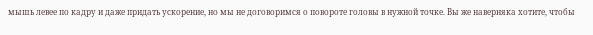мышь левее по кадру и даже придать ускорение, но мы не договоримся о повороте головы в нужной точке. Вы же наверняка хотите, чтобы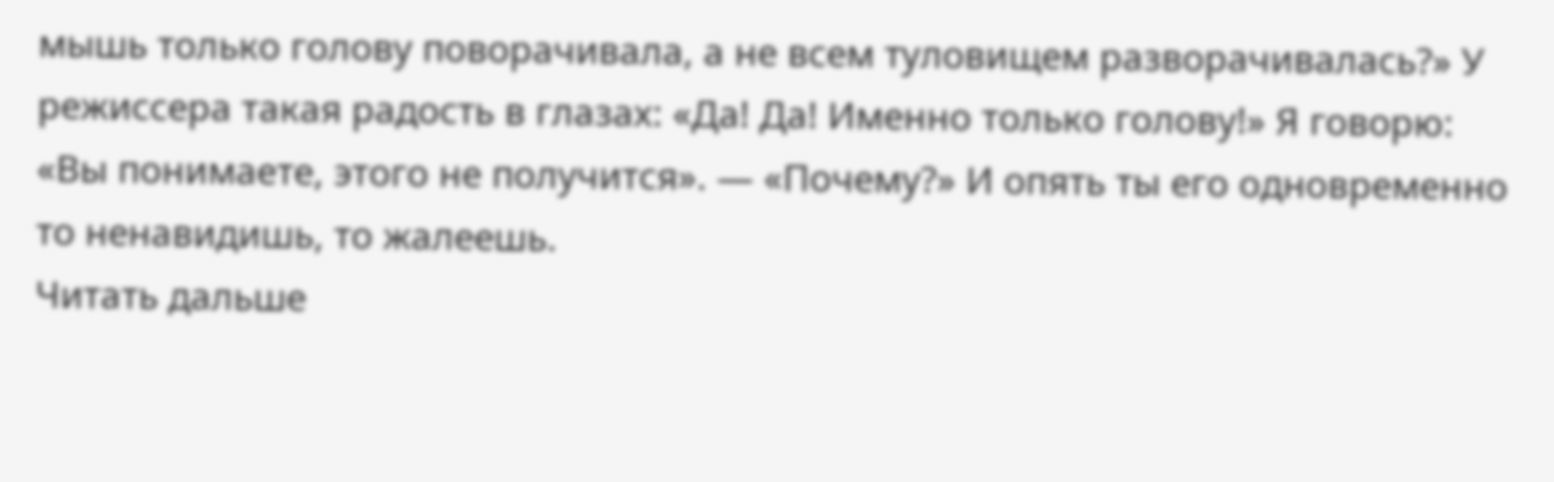мышь только голову поворачивала, а не всем туловищем разворачивалась?» У режиссера такая радость в глазах: «Да! Да! Именно только голову!» Я говорю: «Вы понимаете, этого не получится». — «Почему?» И опять ты его одновременно то ненавидишь, то жалеешь.
Читать дальше